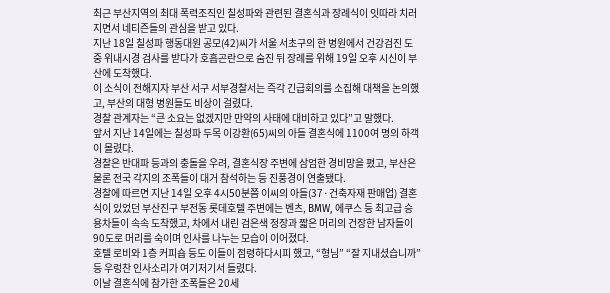최근 부산지역의 최대 폭력조직인 칠성파와 관련된 결혼식과 장례식이 잇따라 치러지면서 네티즌들의 관심을 받고 있다.
지난 18일 칠성파 행동대원 공모(42)씨가 서울 서초구의 한 병원에서 건강검진 도중 위내시경 검사를 받다가 호흡곤란으로 숨진 뒤 장례를 위해 19일 오후 시신이 부산에 도착했다.
이 소식이 전해지자 부산 서구 서부경찰서는 즉각 긴급회의를 소집해 대책을 논의했고, 부산의 대형 병원들도 비상이 걸렸다.
경찰 관계자는 “큰 소요는 없겠지만 만약의 사태에 대비하고 있다”고 말했다.
앞서 지난 14일에는 칠성파 두목 이강환(65)씨의 아들 결혼식에 1100여 명의 하객이 몰렸다.
경찰은 반대파 등과의 충돌을 우려, 결혼식장 주변에 삼엄한 경비망을 폈고, 부산은 물론 전국 각지의 조폭들이 대거 참석하는 등 진풍경이 연출됐다.
경찰에 따르면 지난 14일 오후 4시50분쯤 이씨의 아들(37·건축자재 판매업) 결혼식이 있었던 부산진구 부전동 롯데호텔 주변에는 벤츠, BMW, 에쿠스 등 최고급 승용차들이 속속 도착했고, 차에서 내린 검은색 정장과 짧은 머리의 건장한 남자들이 90도로 머리를 숙이며 인사를 나누는 모습이 이어졌다.
호텔 로비와 1층 커피숍 등도 이들이 점령하다시피 했고, “형님” “잘 지내셨습니까” 등 우렁찬 인사소리가 여기저기서 들렸다.
이날 결혼식에 참가한 조폭들은 20세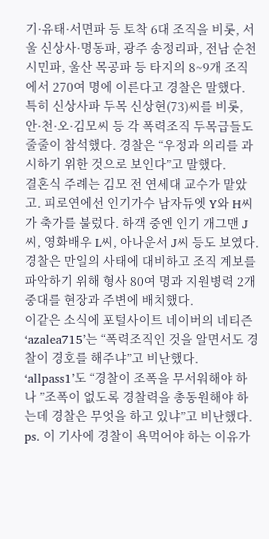기·유태·서면파 등 토착 6대 조직을 비롯, 서울 신상사·명동파, 광주 송정리파, 전남 순천 시민파, 울산 목공파 등 타지의 8~9개 조직에서 270여 명에 이른다고 경찰은 말했다.
특히 신상사파 두목 신상현(73)씨를 비롯, 안·천·오·김모씨 등 각 폭력조직 두목급들도 줄줄이 참석했다. 경찰은 “우정과 의리를 과시하기 위한 것으로 보인다”고 말했다.
결혼식 주례는 김모 전 연세대 교수가 맡았고. 피로연에선 인기가수 남자듀엣 Y와 H씨가 축가를 불렀다. 하객 중엔 인기 개그맨 J씨, 영화배우 L씨, 아나운서 J씨 등도 보였다.경찰은 만일의 사태에 대비하고 조직 계보를 파악하기 위해 형사 80여 명과 지원병력 2개 중대를 현장과 주변에 배치했다.
이같은 소식에 포털사이트 네이버의 네티즌 ‘azalea715’는 “폭력조직인 것을 알면서도 경찰이 경호를 해주냐”고 비난했다.
‘allpass1’도 “경찰이 조폭을 무서워해야 하나 ”조폭이 없도록 경찰력을 총동원해야 하는데 경찰은 무엇을 하고 있냐”고 비난했다.
ps. 이 기사에 경찰이 욕먹어야 하는 이유가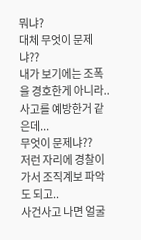뭐냐?
대체 무엇이 문제냐??
내가 보기에는 조폭을 경호한게 아니라.. 사고를 예방한거 같은데...
무엇이 문제냐??
저런 자리에 경찰이 가서 조직계보 파악도 되고..
사건사고 나면 얼굴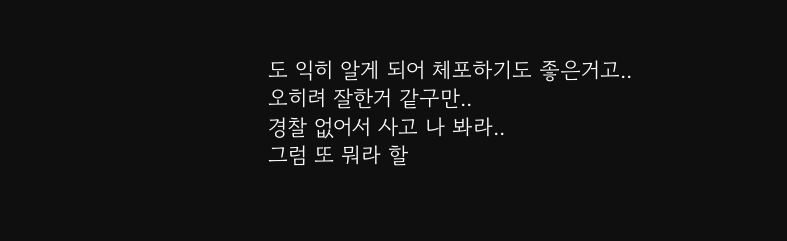도 익히 알게 되어 체포하기도 좋은거고..
오히려 잘한거 같구만..
경찰 없어서 사고 나 봐라..
그럼 또 뭐라 할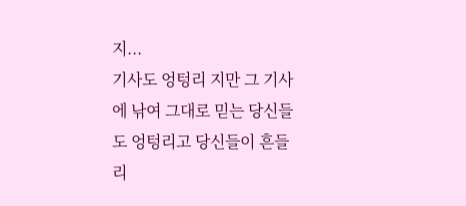지...
기사도 엉텅리 지만 그 기사에 낚여 그대로 믿는 당신들도 엉텅리고 당신들이 흔들리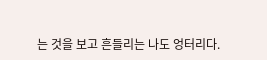는 것을 보고 흔들리는 나도 엉터리다.